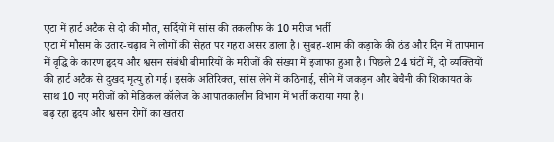एटा में हार्ट अटैक से दो की मौत, सर्दियों में सांस की तकलीफ के 10 मरीज भर्ती
एटा में मौसम के उतार-चढ़ाव ने लोगों की सेहत पर गहरा असर डाला है। सुबह-शाम की कड़ाके की ठंड और दिन में तापमान में वृद्धि के कारण हृदय और श्वसन संबंधी बीमारियों के मरीजों की संख्या में इजाफा हुआ है। पिछले 24 घंटों में, दो व्यक्तियों की हार्ट अटैक से दुखद मृत्यु हो गई। इसके अतिरिक्त, सांस लेने में कठिनाई, सीने में जकड़न और बेचैनी की शिकायत के साथ 10 नए मरीजों को मेडिकल कॉलेज के आपातकालीन विभाग में भर्ती कराया गया है।
बढ़ रहा हृदय और श्वसन रोगों का खतरा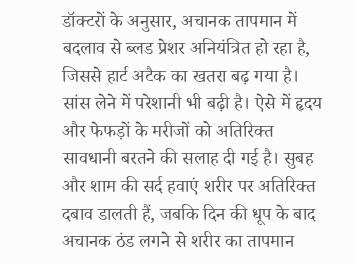डॉक्टरों के अनुसार, अचानक तापमान में बदलाव से ब्लड प्रेशर अनियंत्रित हो रहा है, जिससे हार्ट अटैक का खतरा बढ़ गया है। सांस लेने में परेशानी भी बढ़ी है। ऐसे में हृदय और फेफड़ों के मरीजों को अतिरिक्त सावधानी बरतने की सलाह दी गई है। सुबह और शाम की सर्द हवाएं शरीर पर अतिरिक्त दबाव डालती हैं, जबकि दिन की धूप के बाद अचानक ठंड लगने से शरीर का तापमान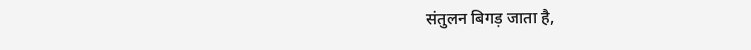संतुलन बिगड़ जाता है,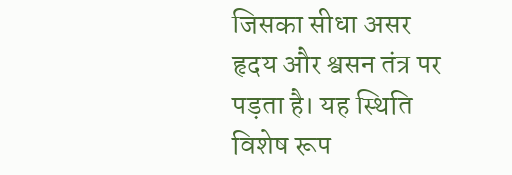जिसका सीधा असर हृदय और श्वसन तंत्र पर पड़ता है। यह स्थिति विशेष रूप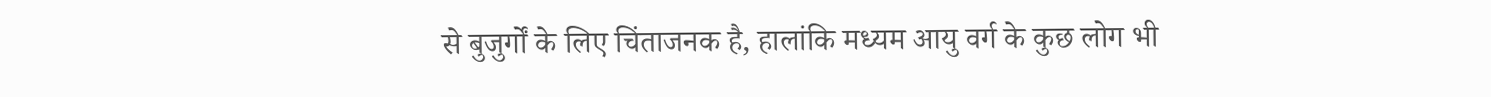से बुजुर्गों के लिए चिंताजनक है, हालांकि मध्यम आयु वर्ग के कुछ लोग भी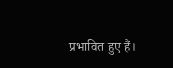प्रभावित हुए हैं।